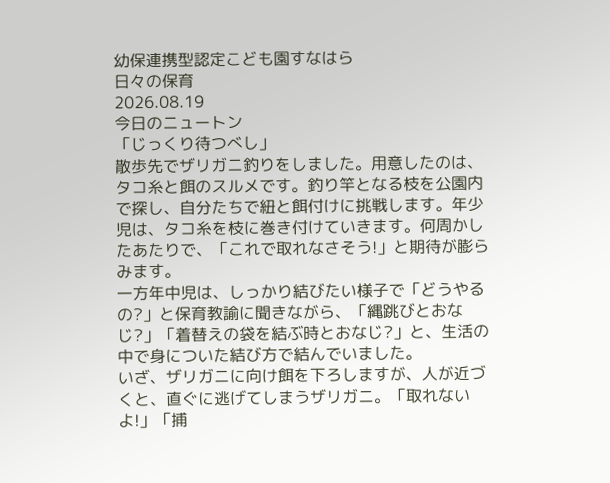幼保連携型認定こども園すなはら
日々の保育
2026.08.19
今日のニュートン
「じっくり待つべし」
散歩先でザリガニ釣りをしました。用意したのは、タコ糸と餌のスルメです。釣り竿となる枝を公園内で探し、自分たちで紐と餌付けに挑戦します。年少児は、タコ糸を枝に巻き付けていきます。何周かしたあたりで、「これで取れなさそう!」と期待が膨らみます。
一方年中児は、しっかり結びたい様子で「どうやるの?」と保育教諭に聞きながら、「縄跳びとおなじ?」「着替えの袋を結ぶ時とおなじ?」と、生活の中で身についた結び方で結んでいました。
いざ、ザリガニに向け餌を下ろしますが、人が近づくと、直ぐに逃げてしまうザリガニ。「取れないよ!」「捕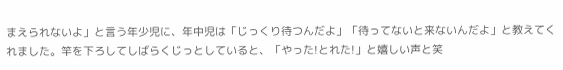まえられないよ」と言う年少児に、年中児は「じっくり待つんだよ」「待ってないと来ないんだよ」と教えてくれました。竿を下ろしてしばらくじっとしていると、「やった!とれた!」と嬉しい声と笑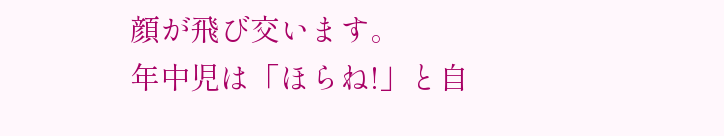顔が飛び交います。
年中児は「ほらね!」と自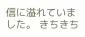信に溢れていました。 きちきち